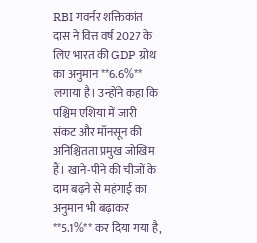RBI गवर्नर शक्तिकांत दास ने वित्त वर्ष 2027 के लिए भारत की GDP ग्रोथ का अनुमान **6.6%** लगाया है। उन्होंने कहा कि पश्चिम एशिया में जारी संकट और मॉनसून की अनिश्चितता प्रमुख जोखिम हैं। खाने-पीने की चीजों के दाम बढ़ने से महंगाई का अनुमान भी बढ़ाकर **5.1%** कर दिया गया है,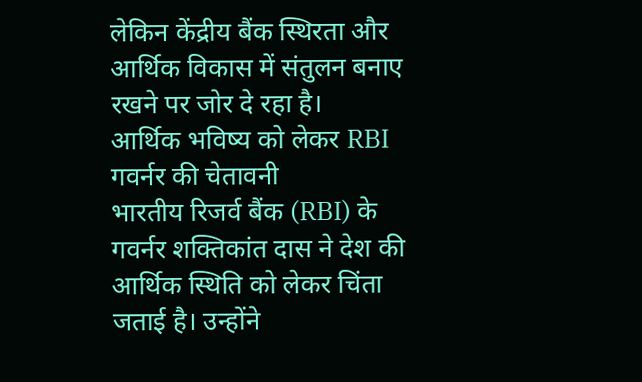लेकिन केंद्रीय बैंक स्थिरता और आर्थिक विकास में संतुलन बनाए रखने पर जोर दे रहा है।
आर्थिक भविष्य को लेकर RBI गवर्नर की चेतावनी
भारतीय रिजर्व बैंक (RBI) के गवर्नर शक्तिकांत दास ने देश की आर्थिक स्थिति को लेकर चिंता जताई है। उन्होंने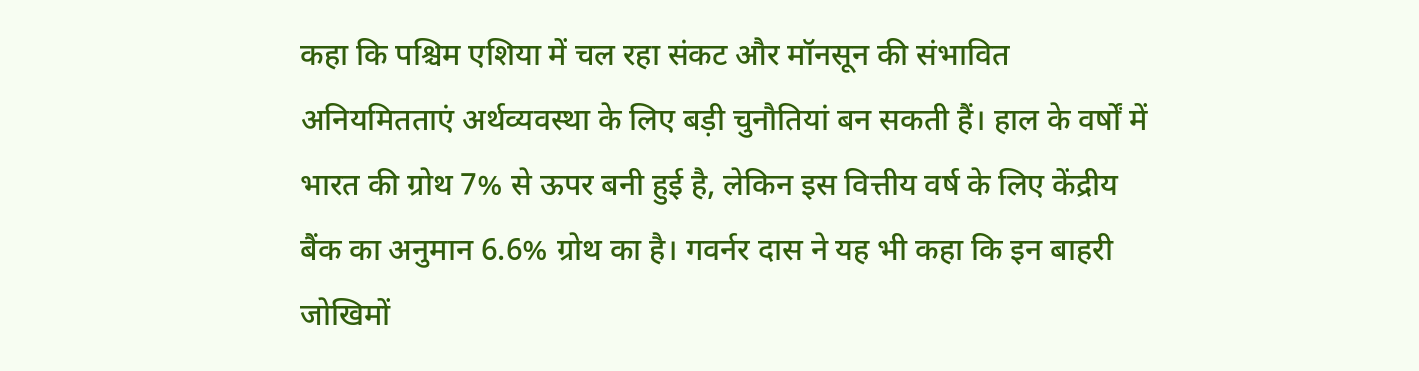कहा कि पश्चिम एशिया में चल रहा संकट और मॉनसून की संभावित अनियमितताएं अर्थव्यवस्था के लिए बड़ी चुनौतियां बन सकती हैं। हाल के वर्षों में भारत की ग्रोथ 7% से ऊपर बनी हुई है, लेकिन इस वित्तीय वर्ष के लिए केंद्रीय बैंक का अनुमान 6.6% ग्रोथ का है। गवर्नर दास ने यह भी कहा कि इन बाहरी जोखिमों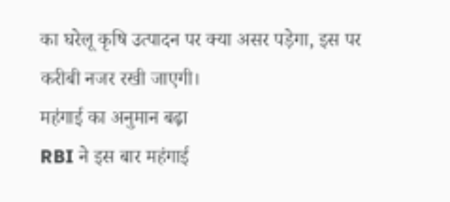का घरेलू कृषि उत्पादन पर क्या असर पड़ेगा, इस पर करीबी नजर रखी जाएगी।
महंगाई का अनुमान बढ़ा
RBI ने इस बार महंगाई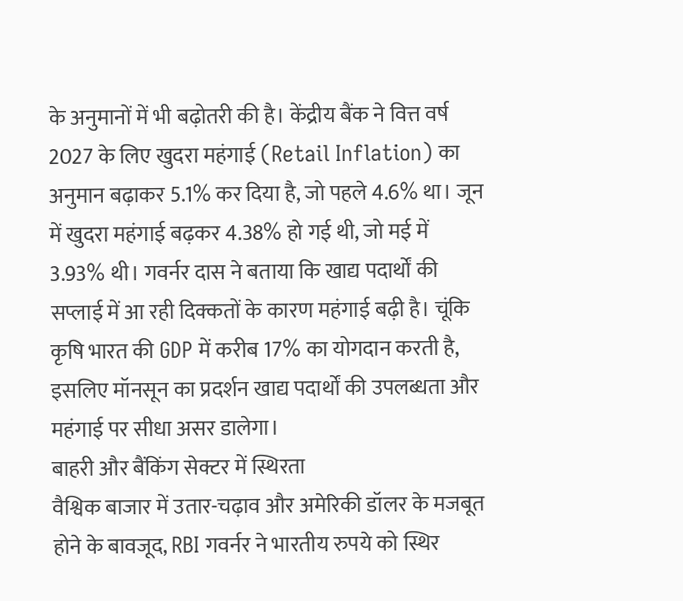के अनुमानों में भी बढ़ोतरी की है। केंद्रीय बैंक ने वित्त वर्ष 2027 के लिए खुदरा महंगाई (Retail Inflation) का अनुमान बढ़ाकर 5.1% कर दिया है, जो पहले 4.6% था। जून में खुदरा महंगाई बढ़कर 4.38% हो गई थी, जो मई में 3.93% थी। गवर्नर दास ने बताया कि खाद्य पदार्थों की सप्लाई में आ रही दिक्कतों के कारण महंगाई बढ़ी है। चूंकि कृषि भारत की GDP में करीब 17% का योगदान करती है, इसलिए मॉनसून का प्रदर्शन खाद्य पदार्थों की उपलब्धता और महंगाई पर सीधा असर डालेगा।
बाहरी और बैंकिंग सेक्टर में स्थिरता
वैश्विक बाजार में उतार-चढ़ाव और अमेरिकी डॉलर के मजबूत होने के बावजूद, RBI गवर्नर ने भारतीय रुपये को स्थिर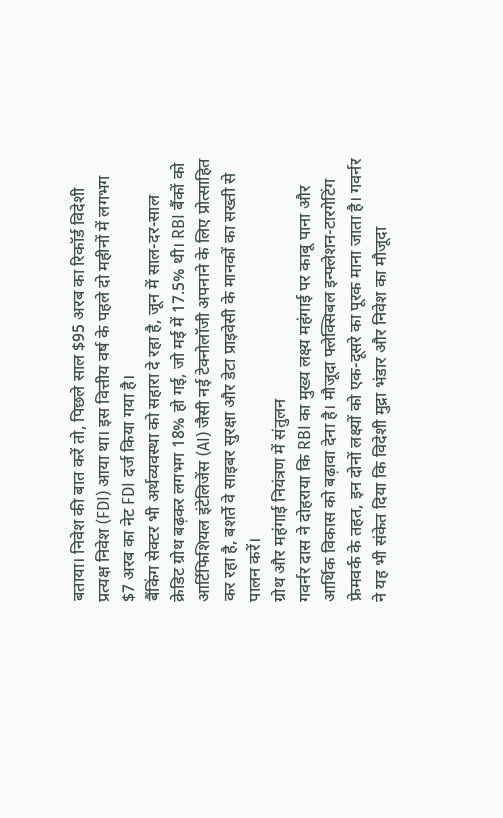बताया। निवेश की बात करें तो, पिछले साल $95 अरब का रिकॉर्ड विदेशी प्रत्यक्ष निवेश (FDI) आया था। इस वित्तीय वर्ष के पहले दो महीनों में लगभग $7 अरब का नेट FDI दर्ज किया गया है।
बैंकिंग सेक्टर भी अर्थव्यवस्था को सहारा दे रहा है, जून में साल-दर-साल क्रेडिट ग्रोथ बढ़कर लगभग 18% हो गई, जो मई में 17.5% थी। RBI बैंकों को आर्टिफिशियल इंटेलिजेंस (AI) जैसी नई टेक्नोलॉजी अपनाने के लिए प्रोत्साहित कर रहा है, बशर्ते वे साइबर सुरक्षा और डेटा प्राइवेसी के मानकों का सख्ती से पालन करें।
ग्रोथ और महंगाई नियंत्रण में संतुलन
गवर्नर दास ने दोहराया कि RBI का मुख्य लक्ष्य महंगाई पर काबू पाना और आर्थिक विकास को बढ़ावा देना है। मौजूदा फ्लेक्सिबल इन्फ्लेशन-टारगेटिंग फ्रेमवर्क के तहत, इन दोनों लक्ष्यों को एक-दूसरे का पूरक माना जाता है। गवर्नर ने यह भी संकेत दिया कि विदेशी मुद्रा भंडार और निवेश का मौजूदा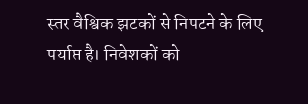स्तर वैश्विक झटकों से निपटने के लिए पर्याप्त है। निवेशकों को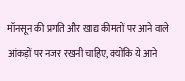मॉनसून की प्रगति और खाद्य कीमतों पर आने वाले आंकड़ों पर नजर रखनी चाहिए, क्योंकि ये आने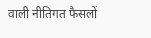वाली नीतिगत फैसलों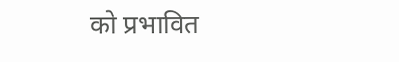को प्रभावित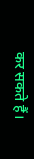कर सकते हैं।